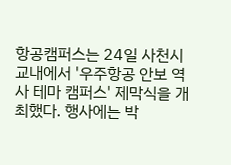항공캠퍼스는 24일 사천시 교내에서 '우주항공 안보 역사 테마 캠퍼스' 제막식을 개최했다. 행사에는 박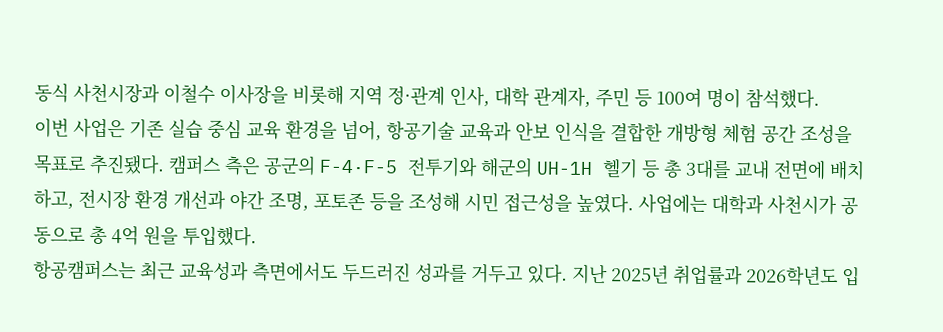동식 사천시장과 이철수 이사장을 비롯해 지역 정·관계 인사, 대학 관계자, 주민 등 100여 명이 참석했다.
이번 사업은 기존 실습 중심 교육 환경을 넘어, 항공기술 교육과 안보 인식을 결합한 개방형 체험 공간 조성을 목표로 추진됐다. 캠퍼스 측은 공군의 F-4·F-5 전투기와 해군의 UH-1H 헬기 등 총 3대를 교내 전면에 배치하고, 전시장 환경 개선과 야간 조명, 포토존 등을 조성해 시민 접근성을 높였다. 사업에는 대학과 사천시가 공동으로 총 4억 원을 투입했다.
항공캠퍼스는 최근 교육성과 측면에서도 두드러진 성과를 거두고 있다. 지난 2025년 취업률과 2026학년도 입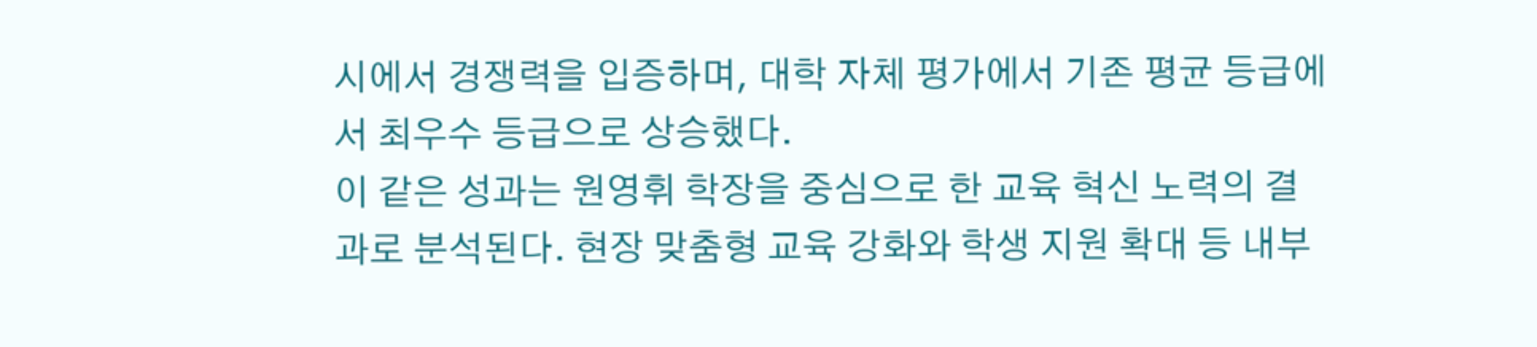시에서 경쟁력을 입증하며, 대학 자체 평가에서 기존 평균 등급에서 최우수 등급으로 상승했다.
이 같은 성과는 원영휘 학장을 중심으로 한 교육 혁신 노력의 결과로 분석된다. 현장 맞춤형 교육 강화와 학생 지원 확대 등 내부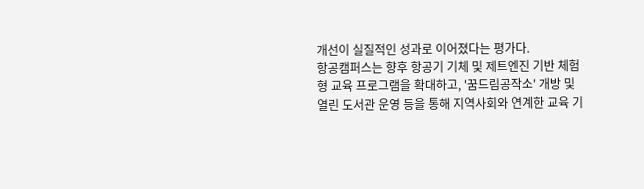개선이 실질적인 성과로 이어졌다는 평가다.
항공캠퍼스는 향후 항공기 기체 및 제트엔진 기반 체험형 교육 프로그램을 확대하고, '꿈드림공작소' 개방 및 열린 도서관 운영 등을 통해 지역사회와 연계한 교육 기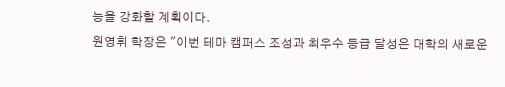능을 강화할 계획이다.
원영휘 학장은 "이번 테마 캠퍼스 조성과 최우수 등급 달성은 대학의 새로운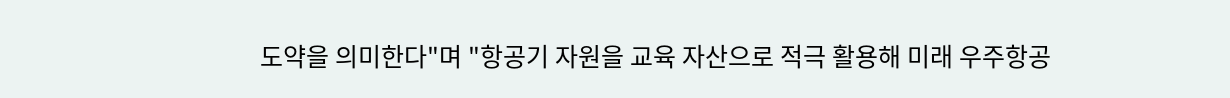도약을 의미한다"며 "항공기 자원을 교육 자산으로 적극 활용해 미래 우주항공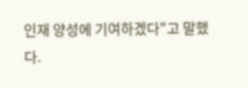인재 양성에 기여하겠다"고 말했다.